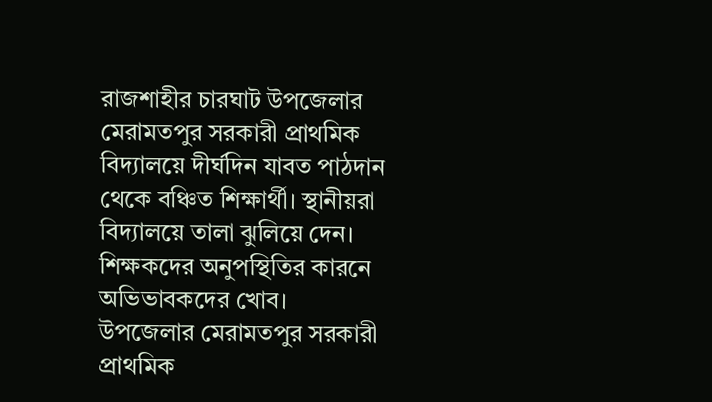রাজশাহীর চারঘাট উপজেলার মেরামতপুর সরকারী প্রাথমিক বিদ্যালয়ে দীর্ঘদিন যাবত পাঠদান থেকে বঞ্চিত শিক্ষার্থী। স্থানীয়রা বিদ্যালয়ে তালা ঝুলিয়ে দেন। শিক্ষকদের অনুপস্থিতির কারনে অভিভাবকদের খোব।
উপজেলার মেরামতপুর সরকারী প্রাথমিক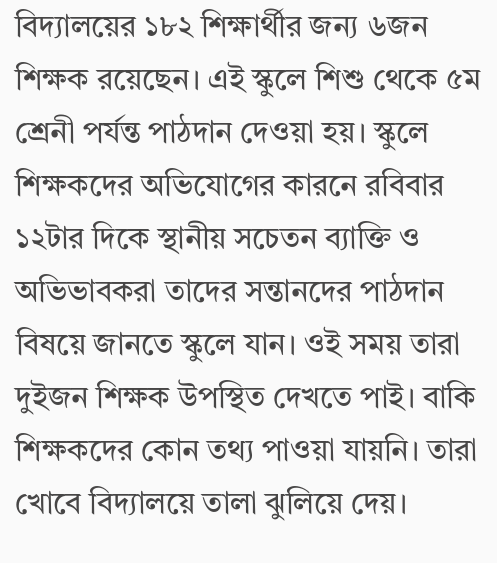বিদ্যালয়ের ১৮২ শিক্ষার্থীর জন্য ৬জন শিক্ষক রয়েছেন। এই স্কুলে শিশু থেকে ৫ম শ্রেনী পর্যন্ত পাঠদান দেওয়া হয়। স্কুলে শিক্ষকদের অভিযোগের কারনে রবিবার ১২টার দিকে স্থানীয় সচেতন ব্যাক্তি ও অভিভাবকরা তাদের সন্তানদের পাঠদান বিষয়ে জানতে স্কুলে যান। ওই সময় তারা দুইজন শিক্ষক উপস্থিত দেখতে পাই। বাকি শিক্ষকদের কোন তথ্য পাওয়া যায়নি। তারা খোবে বিদ্যালয়ে তালা ঝুলিয়ে দেয়।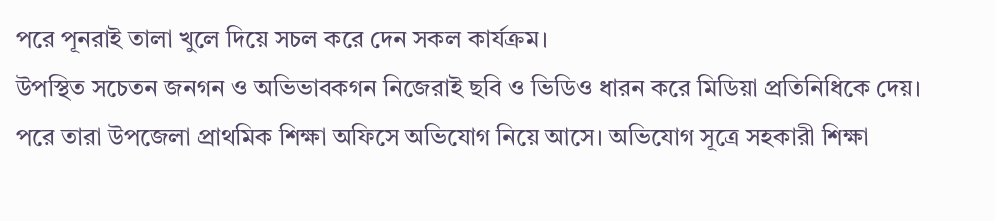পরে পূনরাই তালা খুলে দিয়ে সচল করে দেন সকল কার্যক্রম।
উপস্থিত সচেতন জনগন ও অভিভাবকগন নিজেরাই ছবি ও ভিডিও ধারন করে মিডিয়া প্রতিনিধিকে দেয়। পরে তারা উপজেলা প্রাথমিক শিক্ষা অফিসে অভিযোগ নিয়ে আসে। অভিযোগ সূত্রে সহকারী শিক্ষা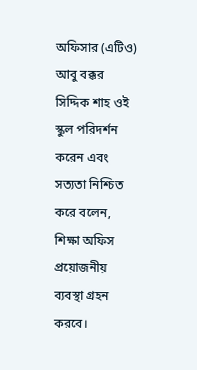অফিসার (এটিও) আবু বক্কর সিদ্দিক শাহ ওই স্কুল পরিদর্শন করেন এবং সত্যতা নিশ্চিত করে বলেন, শিক্ষা অফিস প্রয়োজনীয় ব্যবস্থা গ্রহন করবে।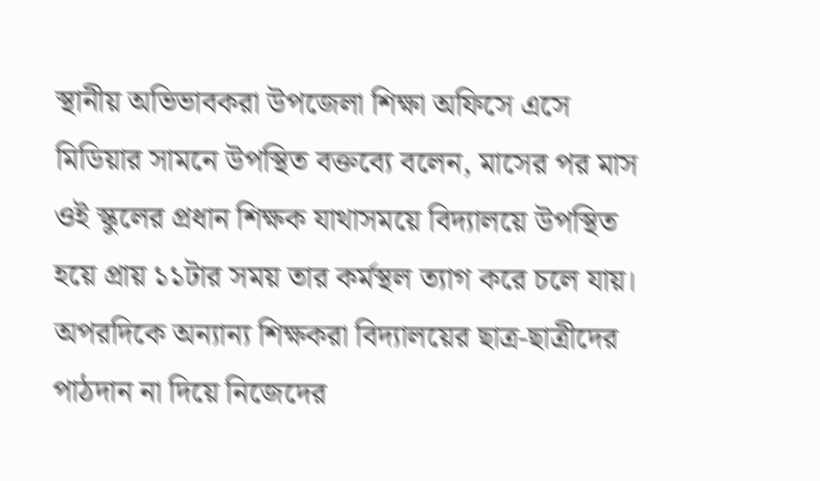স্থানীয় অভিভাবকরা উপজেলা শিক্ষা অফিসে এসে মিডিয়ার সামনে উপস্থিত বক্তব্যে বলেন, মাসের পর মাস ওই স্কুলের প্রধান শিক্ষক যাথাসময়ে বিদ্যালয়ে উপস্থিত হয়ে প্রায় ১১টার সময় তার কর্মস্থল ত্যাগ করে চলে যায়। অপরদিকে অন্যান্য শিক্ষকরা বিদ্যালয়ের ছাত্র-ছাত্রীদের পাঠদান না দিয়ে নিজেদের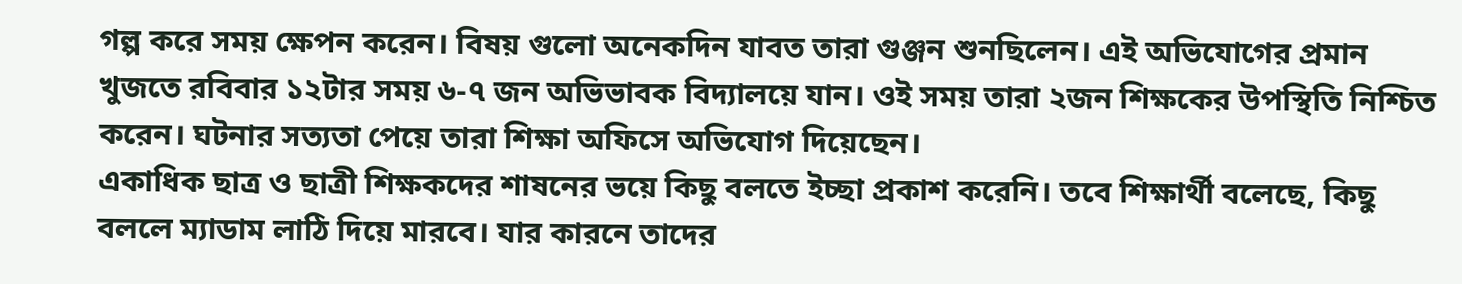গল্প করে সময় ক্ষেপন করেন। বিষয় গুলো অনেকদিন যাবত তারা গুঞ্জন শুনছিলেন। এই অভিযোগের প্রমান খুজতে রবিবার ১২টার সময় ৬-৭ জন অভিভাবক বিদ্যালয়ে যান। ওই সময় তারা ২জন শিক্ষকের উপস্থিতি নিশ্চিত করেন। ঘটনার সত্যতা পেয়ে তারা শিক্ষা অফিসে অভিযোগ দিয়েছেন।
একাধিক ছাত্র ও ছাত্রী শিক্ষকদের শাষনের ভয়ে কিছু বলতে ইচ্ছা প্রকাশ করেনি। তবে শিক্ষার্থী বলেছে, কিছু বললে ম্যাডাম লাঠি দিয়ে মারবে। যার কারনে তাদের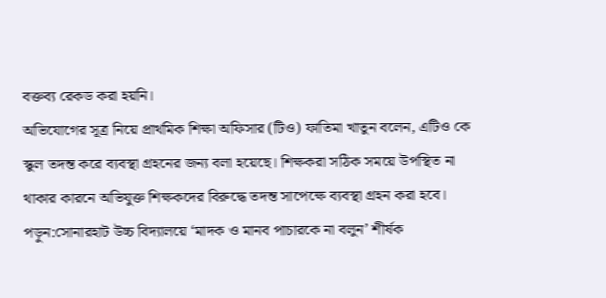বক্তব্য রেকড করা হয়নি।
অভিযোগের সূত্র নিয়ে প্রাথমিক শিক্ষা অফিসার (টিও) ফাতিমা খাতুন বলেন, এটিও কে স্কুল তদন্ত করে ব্যবস্থা গ্রহনের জন্য বলা হয়েছে। শিক্ষকরা সঠিক সময়ে উপস্থিত না থাকার কারনে অভিযুক্ত শিক্ষকদের বিরুদ্ধে তদন্ত সাপেক্ষে ব্যবস্থা গ্রহন করা হবে।
পড়ুন:সোনারহাট উচ্চ বিদ্যালয়ে ‘মাদক ও মানব পাচারকে না বলুন’ শীর্ষক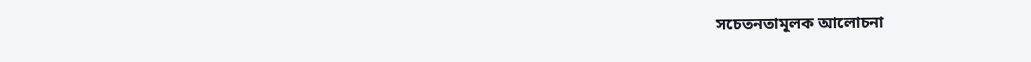সচেতনতামূলক আলোচনা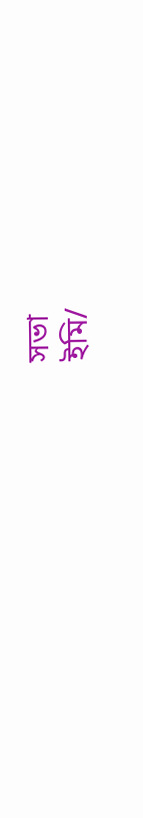সভা
ইমি/